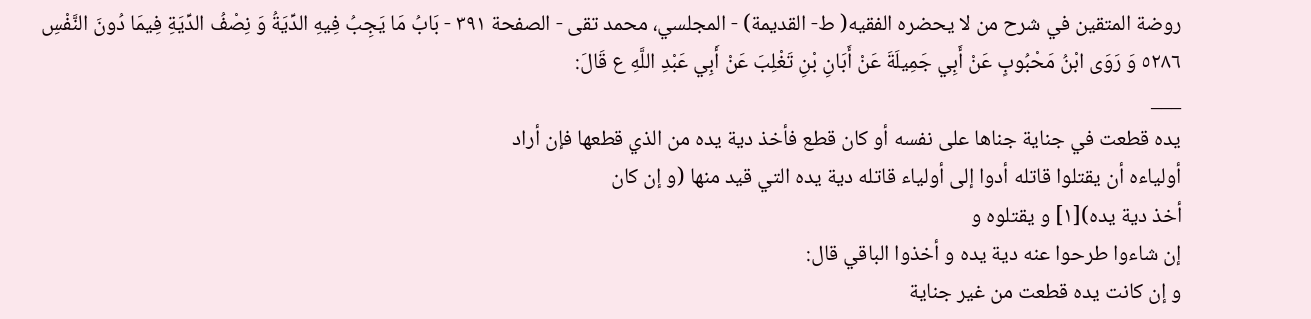روضة المتقين في شرح من لا يحضره الفقيه( ط- القديمة) - المجلسي، محمد تقى - الصفحة ٣٩١ - بَابُ مَا يَجِبُ فِيهِ الدِّيَةُ وَ نِصْفُ الدِّيَةِ فِيمَا دُونَ النَّفْسِ
٥٢٨٦ وَ رَوَى ابْنُ مَحْبُوبٍ عَنْ أَبِي جَمِيلَةَ عَنْ أَبَانِ بْنِ تَغْلِبَ عَنْ أَبِي عَبْدِ اللَّهِ ع قَالَ:
___
يده قطعت في جناية جناها على نفسه أو كان قطع فأخذ دية يده من الذي قطعها فإن أراد
أولياءه أن يقتلوا قاتله أدوا إلى أولياء قاتله دية يده التي قيد منها (و إن كان
أخذ دية يده)[١] و يقتلوه و
إن شاءوا طرحوا عنه دية يده و أخذوا الباقي قال:
و إن كانت يده قطعت من غير جناية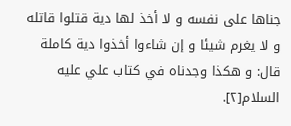جناها على نفسه و لا أخذ لها دية قتلوا قاتله و لا يغرم شيئا و إن شاءوا أخذوا دية كاملة قال: و هكذا وجدناه في كتاب علي عليه السلام[٢].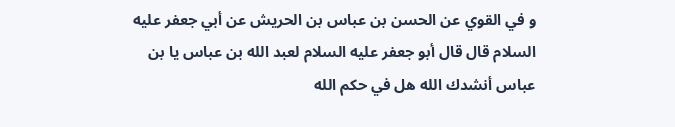و في القوي عن الحسن بن عباس بن الحريش عن أبي جعفر عليه السلام قال قال أبو جعفر عليه السلام لعبد الله بن عباس يا بن عباس أنشدك الله هل في حكم الله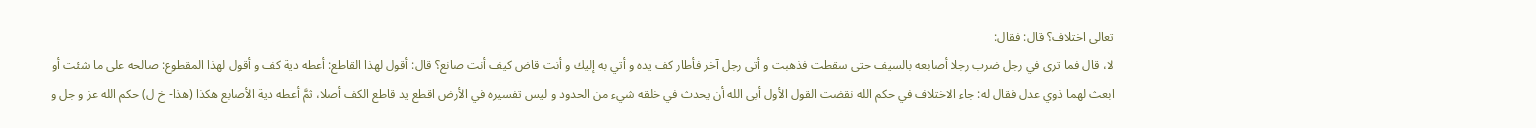تعالى اختلاف؟ قال: فقال:
لا، قال فما ترى في رجل ضرب رجلا أصابعه بالسيف حتى سقطت فذهبت و أتى رجل آخر فأطار كف يده و أتي به إليك و أنت قاض كيف أنت صانع؟ قال: أقول لهذا القاطع: أعطه دية كف و أقول لهذا المقطوع: صالحه على ما شئت أو ابعث لهما ذوي عدل فقال له: جاء الاختلاف في حكم الله نقضت القول الأول أبى الله أن يحدث في خلقه شيء من الحدود و ليس تفسيره في الأرض اقطع يد قاطع الكف أصلا، ثمَّ أعطه دية الأصابع هكذا (هذا- خ ل) حكم الله عز و جل و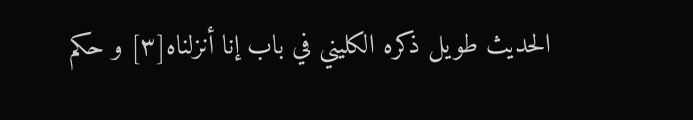الحديث طويل ذكره الكليني في باب إنا أنزلناه[٣] و حكم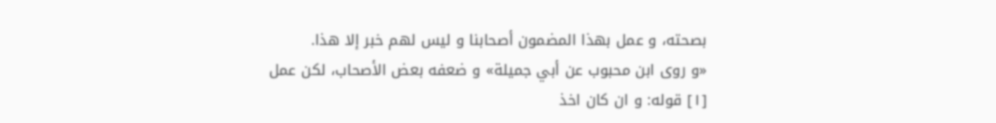بصحته، و عمل بهذا المضمون أصحابنا و ليس لهم خبر إلا هذا.
«و روى ابن محبوب عن أبي جميلة» و ضعفه بعض الأصحاب، لكن عمل
[١] قوله: و ان كان اخذ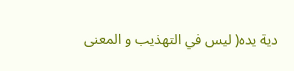دية يده( ليس في التهذيب و المعنى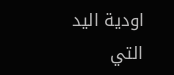اودية اليد التي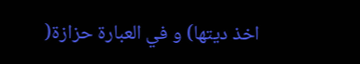اخذ ديتها) و في العبارة حزازة(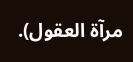مرآة العقول).